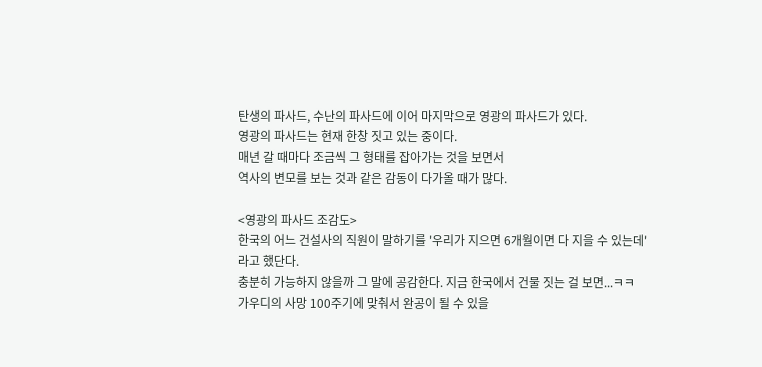탄생의 파사드, 수난의 파사드에 이어 마지막으로 영광의 파사드가 있다.
영광의 파사드는 현재 한창 짓고 있는 중이다.
매년 갈 때마다 조금씩 그 형태를 잡아가는 것을 보면서
역사의 변모를 보는 것과 같은 감동이 다가올 때가 많다.

<영광의 파사드 조감도>
한국의 어느 건설사의 직원이 말하기를 '우리가 지으면 6개월이면 다 지을 수 있는데'라고 했단다.
충분히 가능하지 않을까 그 말에 공감한다. 지금 한국에서 건물 짓는 걸 보면...ㅋㅋ
가우디의 사망 100주기에 맞춰서 완공이 될 수 있을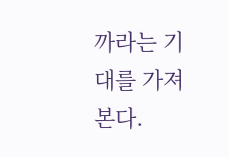까라는 기대를 가져본다.